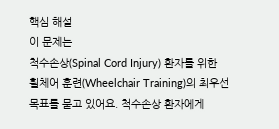핵심 해설
이 문제는
척수손상(Spinal Cord Injury) 환자를 위한
휠체어 훈련(Wheelchair Training)의 최우선 목표를 묻고 있어요. 척수손상 환자에게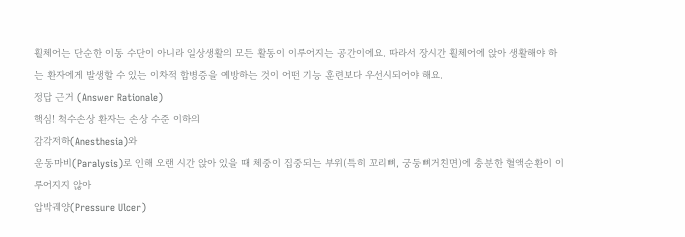휠체어는 단순한 이동 수단이 아니라 일상생활의 모든 활동이 이루어지는 공간이에요. 따라서 장시간 휠체어에 앉아 생활해야 하는 환자에게 발생할 수 있는 이차적 합병증을 예방하는 것이 어떤 기능 훈련보다 우선시되어야 해요.
정답 근거 (Answer Rationale)
핵심! 척수손상 환자는 손상 수준 이하의
감각저하(Anesthesia)와
운동마비(Paralysis)로 인해 오랜 시간 앉아 있을 때 체중이 집중되는 부위(특히 꼬리뼈, 궁둥뼈거친면)에 충분한 혈액순환이 이루어지지 않아
압박궤양(Pressure Ulcer)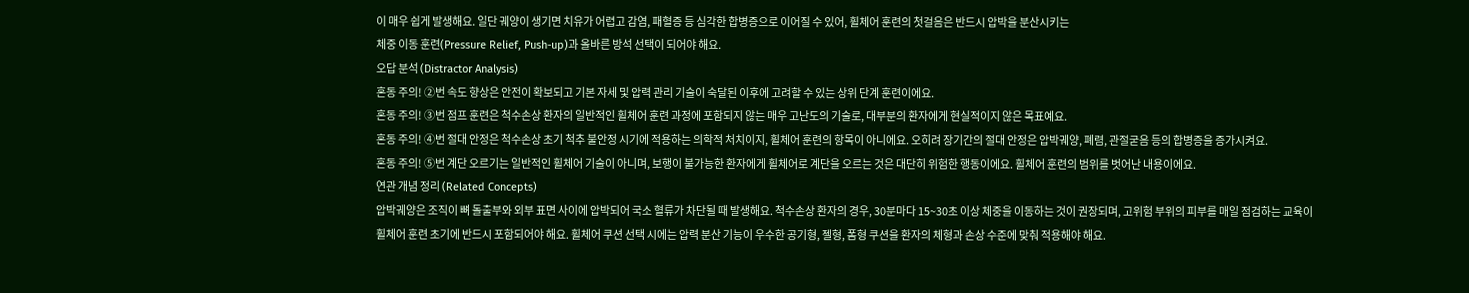이 매우 쉽게 발생해요. 일단 궤양이 생기면 치유가 어렵고 감염, 패혈증 등 심각한 합병증으로 이어질 수 있어, 휠체어 훈련의 첫걸음은 반드시 압박을 분산시키는
체중 이동 훈련(Pressure Relief, Push-up)과 올바른 방석 선택이 되어야 해요.
오답 분석 (Distractor Analysis)
혼동 주의! ②번 속도 향상은 안전이 확보되고 기본 자세 및 압력 관리 기술이 숙달된 이후에 고려할 수 있는 상위 단계 훈련이에요.
혼동 주의! ③번 점프 훈련은 척수손상 환자의 일반적인 휠체어 훈련 과정에 포함되지 않는 매우 고난도의 기술로, 대부분의 환자에게 현실적이지 않은 목표예요.
혼동 주의! ④번 절대 안정은 척수손상 초기 척추 불안정 시기에 적용하는 의학적 처치이지, 휠체어 훈련의 항목이 아니에요. 오히려 장기간의 절대 안정은 압박궤양, 폐렴, 관절굳음 등의 합병증을 증가시켜요.
혼동 주의! ⑤번 계단 오르기는 일반적인 휠체어 기술이 아니며, 보행이 불가능한 환자에게 휠체어로 계단을 오르는 것은 대단히 위험한 행동이에요. 휠체어 훈련의 범위를 벗어난 내용이에요.
연관 개념 정리 (Related Concepts)
압박궤양은 조직이 뼈 돌출부와 외부 표면 사이에 압박되어 국소 혈류가 차단될 때 발생해요. 척수손상 환자의 경우, 30분마다 15~30초 이상 체중을 이동하는 것이 권장되며, 고위험 부위의 피부를 매일 점검하는 교육이 휠체어 훈련 초기에 반드시 포함되어야 해요. 휠체어 쿠션 선택 시에는 압력 분산 기능이 우수한 공기형, 젤형, 폼형 쿠션을 환자의 체형과 손상 수준에 맞춰 적용해야 해요.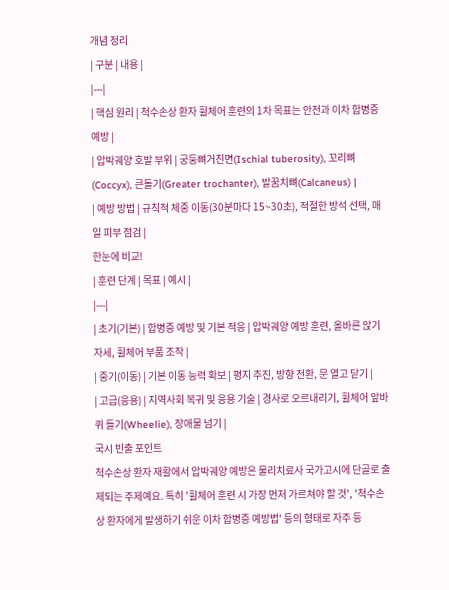개념 정리
| 구분 | 내용 |
|---|
| 핵심 원리 | 척수손상 환자 휠체어 훈련의 1차 목표는 안전과 이차 합병증 예방 |
| 압박궤양 호발 부위 | 궁둥뼈거친면(Ischial tuberosity), 꼬리뼈(Coccyx), 큰돌기(Greater trochanter), 발꿈치뼈(Calcaneus) |
| 예방 방법 | 규칙적 체중 이동(30분마다 15~30초), 적절한 방석 선택, 매일 피부 점검 |
한눈에 비교!
| 훈련 단계 | 목표 | 예시 |
|---|
| 초기(기본) | 합병증 예방 및 기본 적응 | 압박궤양 예방 훈련, 올바른 앉기 자세, 휠체어 부품 조작 |
| 중기(이동) | 기본 이동 능력 확보 | 평지 추진, 방향 전환, 문 열고 닫기 |
| 고급(응용) | 지역사회 복귀 및 응용 기술 | 경사로 오르내리기, 휠체어 앞바퀴 들기(Wheelie), 장애물 넘기 |
국시 빈출 포인트
척수손상 환자 재활에서 압박궤양 예방은 물리치료사 국가고시에 단골로 출제되는 주제예요. 특히 '휠체어 훈련 시 가장 먼저 가르쳐야 할 것', '척수손상 환자에게 발생하기 쉬운 이차 합병증 예방법' 등의 형태로 자주 등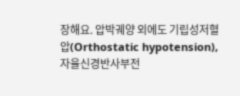장해요. 압박궤양 외에도 기립성저혈압(Orthostatic hypotension), 자율신경반사부전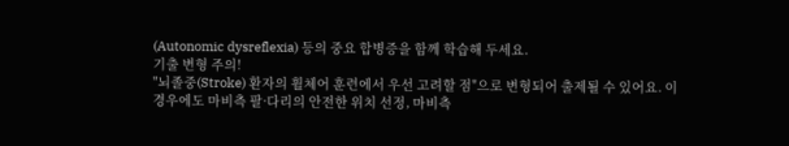(Autonomic dysreflexia) 등의 중요 합병증을 함께 학습해 두세요.
기출 변형 주의!
"뇌졸중(Stroke) 환자의 휠체어 훈련에서 우선 고려할 점"으로 변형되어 출제될 수 있어요. 이 경우에도 마비측 팔·다리의 안전한 위치 선정, 마비측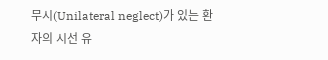무시(Unilateral neglect)가 있는 환자의 시선 유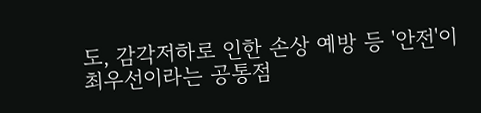도, 감각저하로 인한 손상 예방 등 '안전'이 최우선이라는 공통점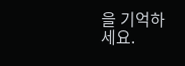을 기억하세요.